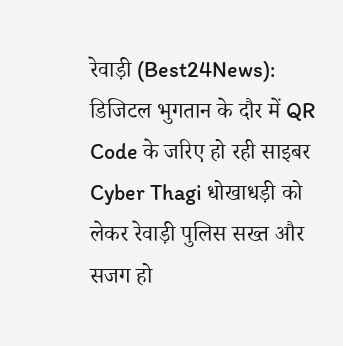रेवाड़ी (Best24News): डिजिटल भुगतान के दौर में QR Code के जरिए हो रही साइबर Cyber Thagi धोखाधड़ी को लेकर रेवाड़ी पुलिस सख्त और सजग हो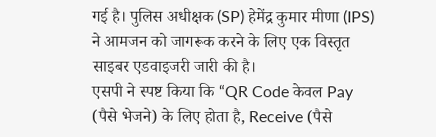गई है। पुलिस अधीक्षक (SP) हेमेंद्र कुमार मीणा (IPS) ने आमजन को जागरूक करने के लिए एक विस्तृत साइबर एडवाइजरी जारी की है।
एसपी ने स्पष्ट किया कि “QR Code केवल Pay (पैसे भेजने) के लिए होता है, Receive (पैसे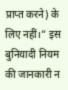प्राप्त करने) के लिए नहीं।” इस बुनियादी नियम की जानकारी न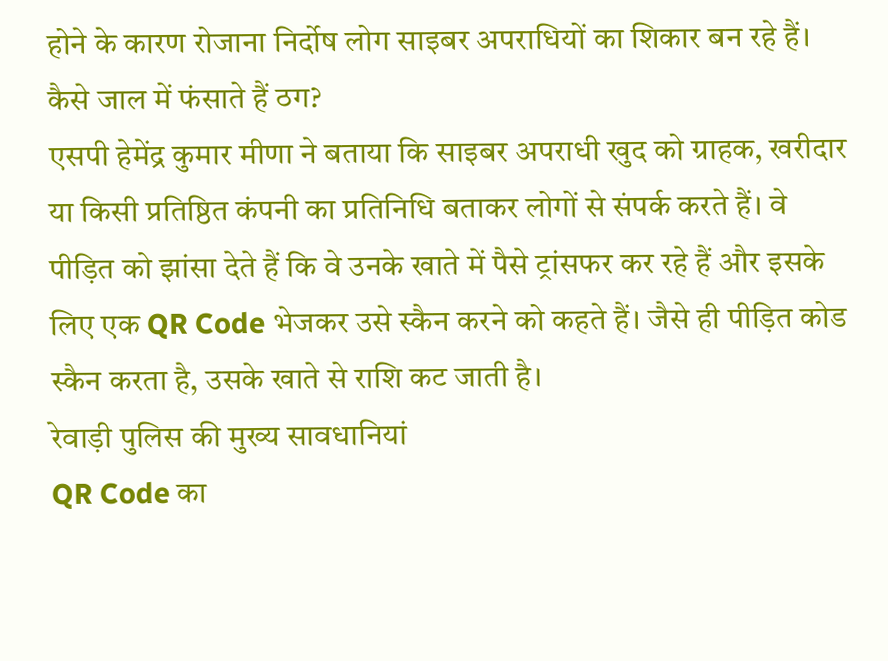होने के कारण रोजाना निर्दोष लोग साइबर अपराधियों का शिकार बन रहे हैं।
कैसे जाल में फंसाते हैं ठग?
एसपी हेमेंद्र कुमार मीणा ने बताया कि साइबर अपराधी खुद को ग्राहक, खरीदार या किसी प्रतिष्ठित कंपनी का प्रतिनिधि बताकर लोगों से संपर्क करते हैं। वे पीड़ित को झांसा देते हैं कि वे उनके खाते में पैसे ट्रांसफर कर रहे हैं और इसके लिए एक QR Code भेजकर उसे स्कैन करने को कहते हैं। जैसे ही पीड़ित कोड स्कैन करता है, उसके खाते से राशि कट जाती है।
रेवाड़ी पुलिस की मुख्य सावधानियां
QR Code का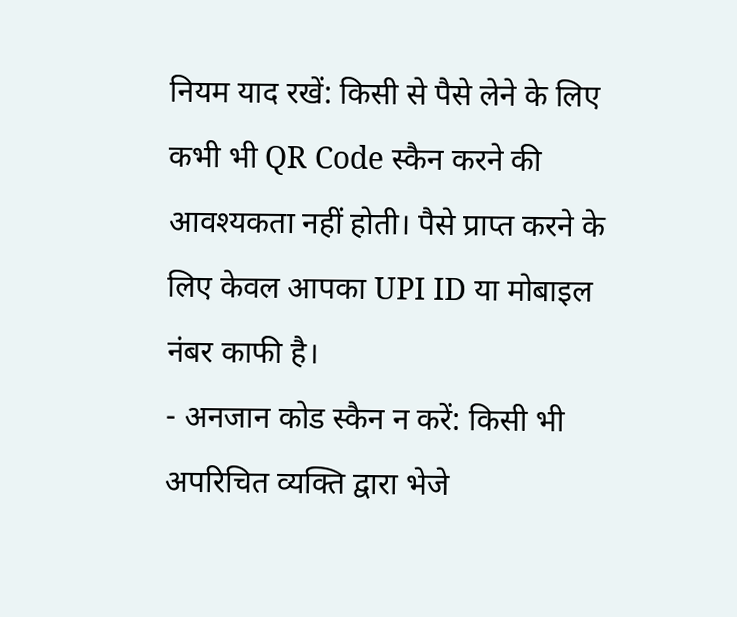नियम याद रखें: किसी से पैसे लेने के लिए कभी भी QR Code स्कैन करने की आवश्यकता नहीं होती। पैसे प्राप्त करने के लिए केवल आपका UPI ID या मोबाइल नंबर काफी है।
- अनजान कोड स्कैन न करें: किसी भी अपरिचित व्यक्ति द्वारा भेजे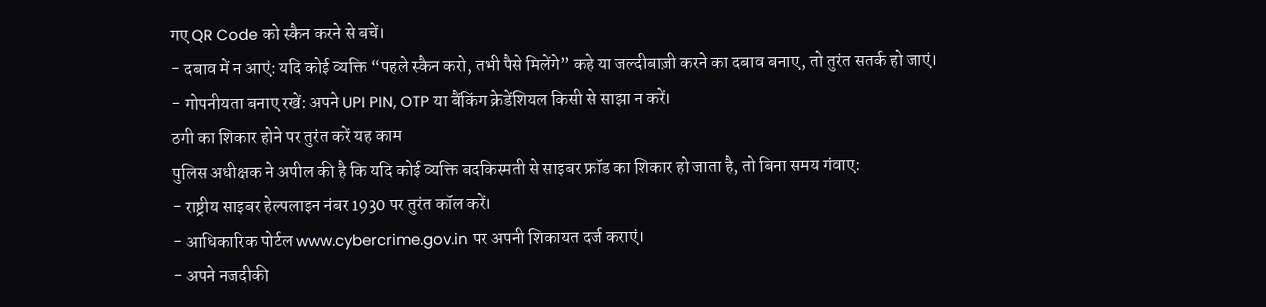गए QR Code को स्कैन करने से बचें।
- दबाव में न आएं: यदि कोई व्यक्ति “पहले स्कैन करो, तभी पैसे मिलेंगे” कहे या जल्दीबाज़ी करने का दबाव बनाए, तो तुरंत सतर्क हो जाएं।
- गोपनीयता बनाए रखें: अपने UPI PIN, OTP या बैंकिंग क्रेडेंशियल किसी से साझा न करें।
ठगी का शिकार होने पर तुरंत करें यह काम
पुलिस अधीक्षक ने अपील की है कि यदि कोई व्यक्ति बदकिस्मती से साइबर फ्रॉड का शिकार हो जाता है, तो बिना समय गंवाए:
- राष्ट्रीय साइबर हेल्पलाइन नंबर 1930 पर तुरंत कॉल करें।
- आधिकारिक पोर्टल www.cybercrime.gov.in पर अपनी शिकायत दर्ज कराएं।
- अपने नजदीकी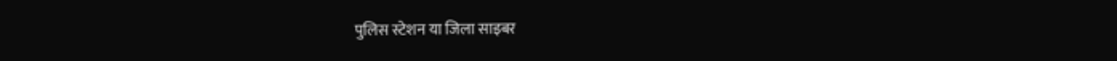पुलिस स्टेशन या जिला साइबर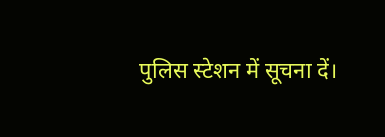पुलिस स्टेशन में सूचना दें।